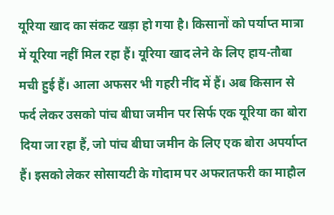यूरिया खाद का संकट खड़ा हो गया है। किसानों को पर्याप्त मात्रा में यूरिया नहीं मिल रहा हैं। यूरिया खाद लेने के लिए हाय-तौबा मची हुई हैं। आला अफसर भी गहरी नींद में हैं। अब किसान से फर्द लेकर उसको पांच बीघा जमीन पर सिर्फ एक यूरिया का बोरा दिया जा रहा हैं, जो पांच बीघा जमीन के लिए एक बोरा अपर्याप्त हैं। इसको लेकर सोसायटी के गोदाम पर अफरातफरी का माहौल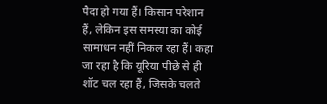पैदा हो गया हैं। किसान परेशान हैं, लेकिन इस समस्या का कोई सामाधन नहीं निकल रहा हैं। कहा जा रहा है कि यूरिया पीछे से ही शॉट चल रहा हैं, जिसके चलते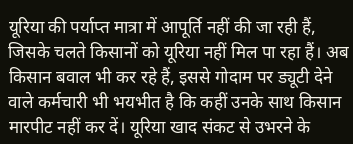यूरिया की पर्याप्त मात्रा में आपूर्ति नहीं की जा रही हैं, जिसके चलते किसानों को यूरिया नहीं मिल पा रहा हैं। अब किसान बवाल भी कर रहे हैं, इससे गोदाम पर ड्यूटी देने वाले कर्मचारी भी भयभीत है कि कहीं उनके साथ किसान मारपीट नहीं कर दें। यूरिया खाद संकट से उभरने के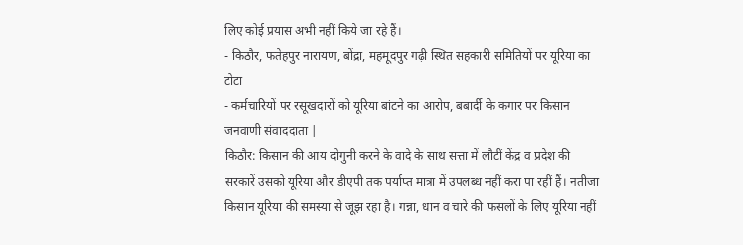लिए कोई प्रयास अभी नहीं किये जा रहे हैं।
- किठौर, फतेहपुर नारायण, बोंद्रा, महमूदपुर गढ़ी स्थित सहकारी समितियों पर यूरिया का टोटा
- कर्मचारियों पर रसूखदारों को यूरिया बांटने का आरोप, बबार्दी के कगार पर किसान
जनवाणी संवाददाता |
किठौर: किसान की आय दोगुनी करने के वादे के साथ सत्ता में लौटीं केंद्र व प्रदेश की सरकारें उसको यूरिया और डीएपी तक पर्याप्त मात्रा में उपलब्ध नहीं करा पा रहीं हैं। नतीजा किसान यूरिया की समस्या से जूझ रहा है। गन्ना, धान व चारे की फसलों के लिए यूरिया नहीं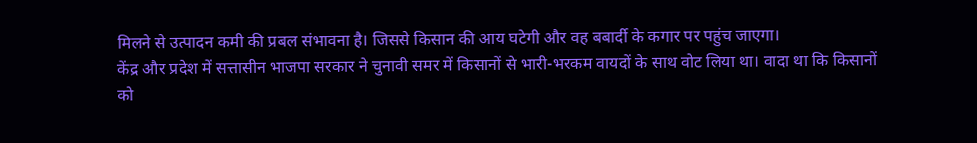मिलने से उत्पादन कमी की प्रबल संभावना है। जिससे किसान की आय घटेगी और वह बबार्दी के कगार पर पहुंच जाएगा।
केंद्र और प्रदेश में सत्तासीन भाजपा सरकार ने चुनावी समर में किसानों से भारी-भरकम वायदों के साथ वोट लिया था। वादा था कि किसानों को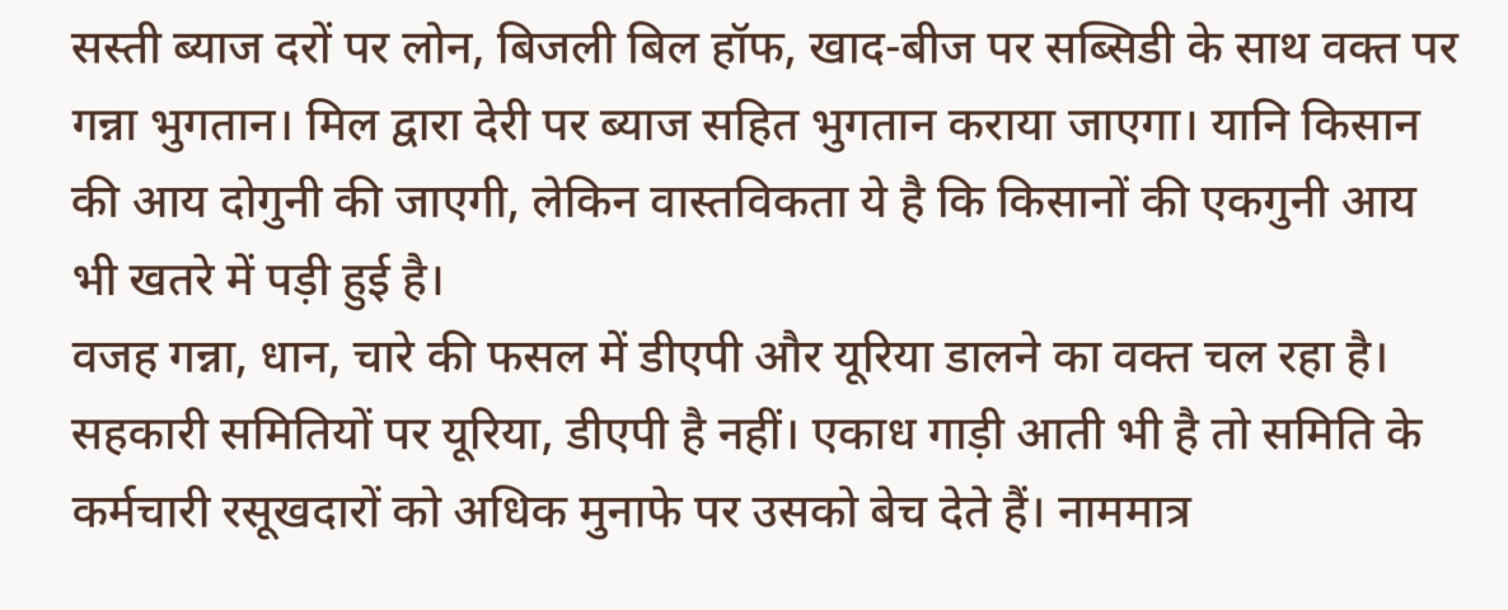सस्ती ब्याज दरों पर लोन, बिजली बिल हॉफ, खाद-बीज पर सब्सिडी के साथ वक्त पर गन्ना भुगतान। मिल द्वारा देरी पर ब्याज सहित भुगतान कराया जाएगा। यानि किसान की आय दोगुनी की जाएगी, लेकिन वास्तविकता ये है कि किसानों की एकगुनी आय भी खतरे में पड़ी हुई है।
वजह गन्ना, धान, चारे की फसल में डीएपी और यूरिया डालने का वक्त चल रहा है। सहकारी समितियों पर यूरिया, डीएपी है नहीं। एकाध गाड़ी आती भी है तो समिति के कर्मचारी रसूखदारों को अधिक मुनाफे पर उसको बेच देते हैं। नाममात्र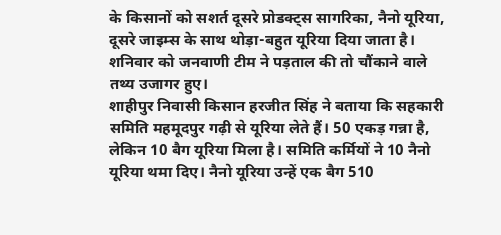के किसानों को सशर्त दूसरे प्रोडक्ट्स सागरिका, नैनो यूरिया, दूसरे जाइम्स के साथ थोड़ा-बहुत यूरिया दिया जाता है। शनिवार को जनवाणी टीम ने पड़ताल की तो चौंकाने वाले तथ्य उजागर हुए।
शाहीपुर निवासी किसान हरजीत सिंह ने बताया कि सहकारी समिति महमूदपुर गढ़ी से यूरिया लेते हैं। 50 एकड़ गन्ना है, लेकिन 10 बैग यूरिया मिला है। समिति कर्मियों ने 10 नैनो यूरिया थमा दिए। नैनो यूरिया उन्हें एक बैग 510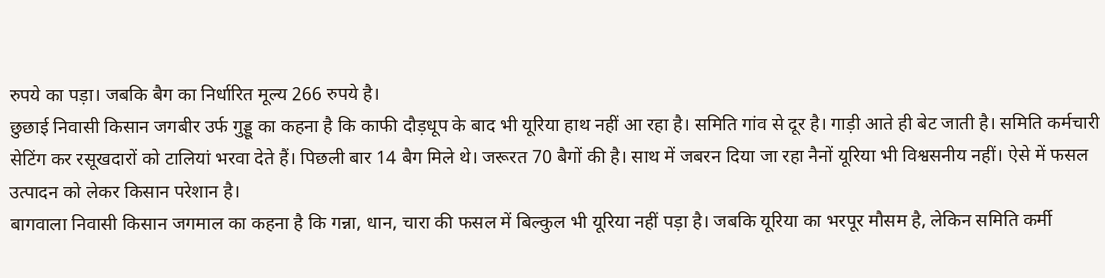रुपये का पड़ा। जबकि बैग का निर्धारित मूल्य 266 रुपये है।
छुछाई निवासी किसान जगबीर उर्फ गुड्डू का कहना है कि काफी दौड़धूप के बाद भी यूरिया हाथ नहीं आ रहा है। समिति गांव से दूर है। गाड़ी आते ही बेट जाती है। समिति कर्मचारी सेटिंग कर रसूखदारों को टालियां भरवा देते हैं। पिछली बार 14 बैग मिले थे। जरूरत 70 बैगों की है। साथ में जबरन दिया जा रहा नैनों यूरिया भी विश्वसनीय नहीं। ऐसे में फसल उत्पादन को लेकर किसान परेशान है।
बागवाला निवासी किसान जगमाल का कहना है कि गन्ना, धान, चारा की फसल में बिल्कुल भी यूरिया नहीं पड़ा है। जबकि यूरिया का भरपूर मौसम है, लेकिन समिति कर्मी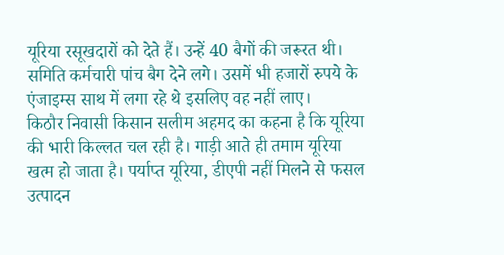यूरिया रसूखदारों को देते हैं। उन्हें 40 बैगों की जरूरत थी। समिति कर्मचारी पांच बैग देने लगे। उसमें भी हजारों रुपये के एंजाइम्स साथ में लगा रहे थे इसलिए वह नहीं लाए।
किठौर निवासी किसान सलीम अहमद का कहना है कि यूरिया की भारी किल्लत चल रही है। गाड़ी आते ही तमाम यूरिया खत्म हो जाता है। पर्याप्त यूरिया, डीएपी नहीं मिलने से फसल उत्पादन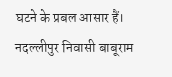घटने के प्रबल आसार हैं।
नदल्लीपुर निवासी बाबूराम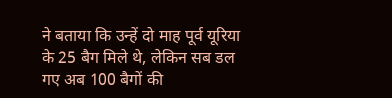ने बताया कि उन्हें दो माह पूर्व यूरिया के 25 बैग मिले थे, लेकिन सब डल गए अब 100 बैगों की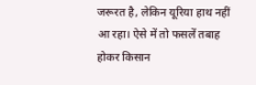जरूरत है, लेकिन यूरिया हाथ नहीं आ रहा। ऐसे में तो फसलें तबाह होकर किसान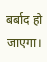बर्बाद हो जाएगा।